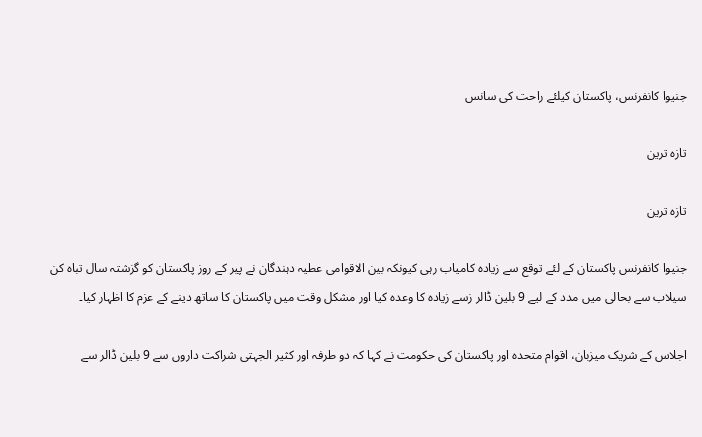جنیوا کانفرنس، پاکستان کیلئے راحت کی سانس

تازہ ترین

تازہ ترین

جنیوا کانفرنس پاکستان کے لئے توقع سے زیادہ کامیاب رہی کیونکہ بین الاقوامی عطیہ دہندگان نے پیر کے روز پاکستان کو گزشتہ سال تباہ کن سیلاب سے بحالی میں مدد کے لیے 9 بلین ڈالر زسے زیادہ کا وعدہ کیا اور مشکل وقت میں پاکستان کا ساتھ دینے کے عزم کا اظہار کیا۔

اجلاس کے شریک میزبان، اقوام متحدہ اور پاکستان کی حکومت نے کہا کہ دو طرفہ اور کثیر الجہتی شراکت داروں سے 9 بلین ڈالر سے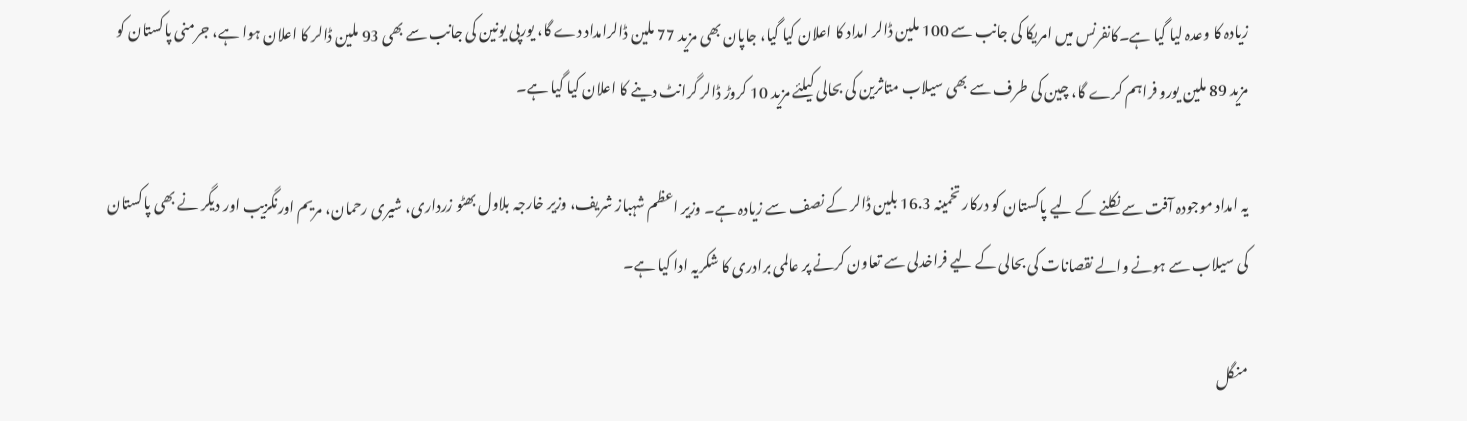زیادہ کا وعدہ لیا گیا ہے۔کانفرنس میں امریکا کی جانب سے 100 ملین ڈالر امداد کا اعلان کیا گیا، جاپان بھی مزید 77 ملین ڈالرامداد دے گا، یورپی یونین کی جانب سے بھی 93 ملین ڈالر کا اعلان ہوا ہے، جرمنی پاکستان کو مزید 89 ملین یورو فراہم کرے گا، چین کی طرف سے بھی سیلاب متاثرین کی بحالی کیلئے مزید 10 کروڑ ڈالر گرانٹ دینے کا اعلان کیا گیا ہے۔

یہ امداد موجودہ آفت سے نکلنے کے لیے پاکستان کو درکار تخمینہ 16.3 بلین ڈالر کے نصف سے زیادہ ہے۔ وزیر اعظم شہباز شریف، وزیر خارجہ بلاول بھٹو زرداری، شیری رحمان، مریم اورنگزیب اور دیگر نے بھی پاکستان کی سیلاب سے ہونے والے نقصانات کی بحالی کے لیے فراخدلی سے تعاون کرنے پر عالمی برادری کا شکریہ ادا کیا ہے۔

منگل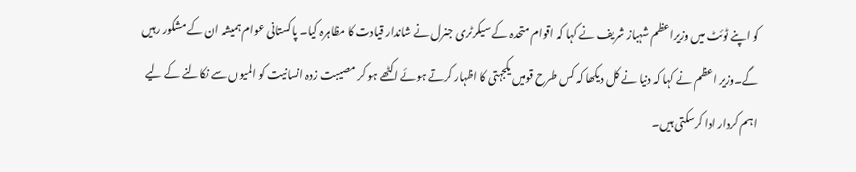کو اپنے ٹوئٹ میں وزیراعظم شہباز شریف نے کہا کہ اقوام متحدہ کے سیکرٹری جنرل نے شاندار قیادت کا مظاہرہ کیا۔ پاکستانی عوام ہمیشہ ان کے مشکور رہیں گے۔وزیر اعظم نے کہا کہ دنیا نے کل دیکھا کہ کس طرح قومیں یکجہتی کا اظہار کرتے ہوئے اکٹھے ہو کر مصیبت زدہ انسانیت کو المیوں سے نکالنے کے لیے اہم کردار ادا کرسکتی ہیں۔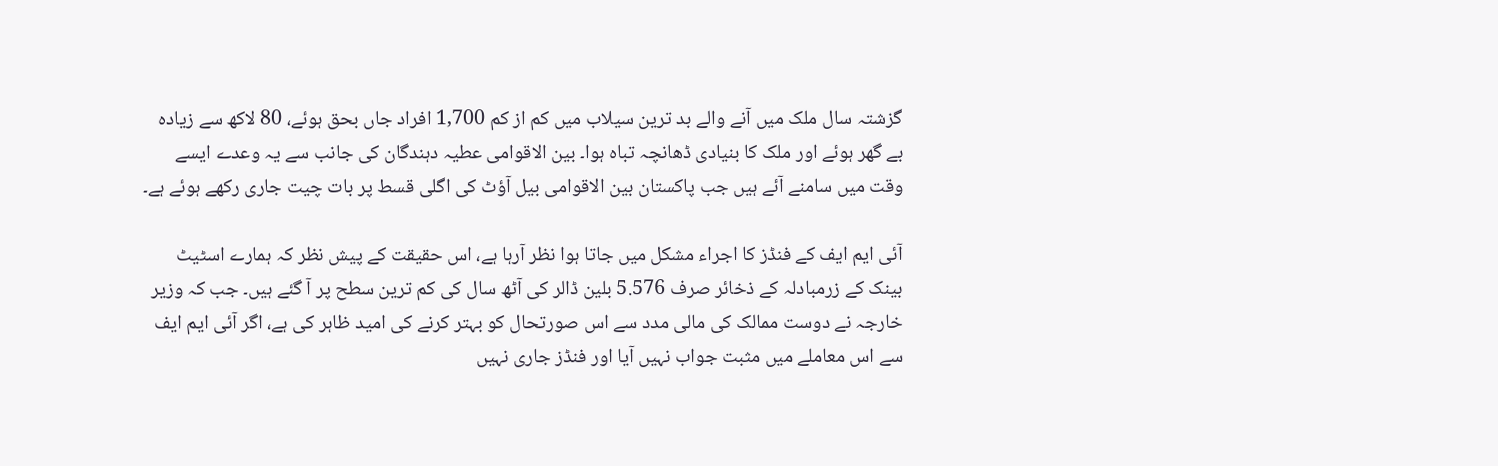گزشتہ سال ملک میں آنے والے بد ترین سیلاب میں کم از کم 1,700 افراد جاں بحق ہوئے، 80 لاکھ سے زیادہ بے گھر ہوئے اور ملک کا بنیادی ڈھانچہ تباہ ہوا۔ بین الاقوامی عطیہ دہندگان کی جانب سے یہ وعدے ایسے وقت میں سامنے آئے ہیں جب پاکستان بین الاقوامی بیل آؤٹ کی اگلی قسط پر بات چیت جاری رکھے ہوئے ہے۔

آئی ایم ایف کے فنڈز کا اجراء مشکل میں جاتا ہوا نظر آرہا ہے، اس حقیقت کے پیش نظر کہ ہمارے اسٹیٹ بینک کے زرمبادلہ کے ذخائر صرف 5.576 بلین ڈالر کی آٹھ سال کی کم ترین سطح پر آ گئے ہیں۔ جب کہ وزیر خارجہ نے دوست ممالک کی مالی مدد سے اس صورتحال کو بہتر کرنے کی امید ظاہر کی ہے، اگر آئی ایم ایف سے اس معاملے میں مثبت جواب نہیں آیا اور فنڈز جاری نہیں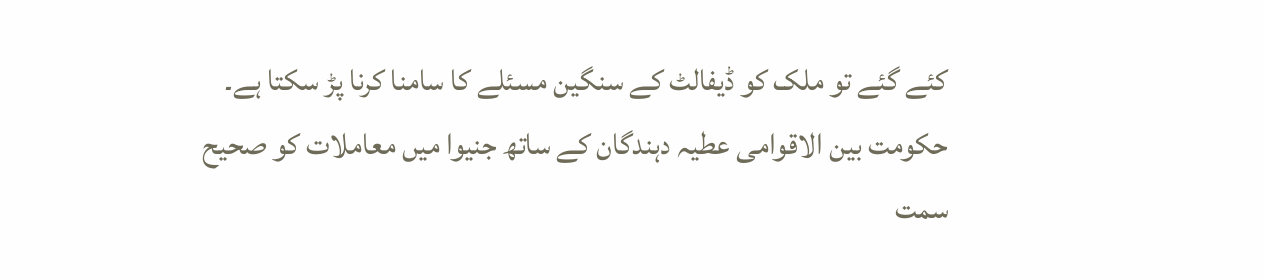کئے گئے تو ملک کو ڈیفالٹ کے سنگین مسئلے کا سامنا کرنا پڑ سکتا ہے۔ حکومت بین الاقوامی عطیہ دہندگان کے ساتھ جنیوا میں معاملات کو صحیح سمت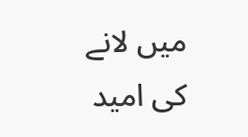میں لانے کی امید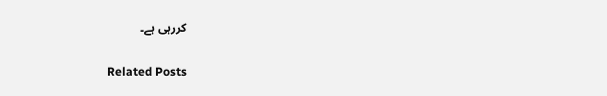کررہی ہے۔

Related Posts